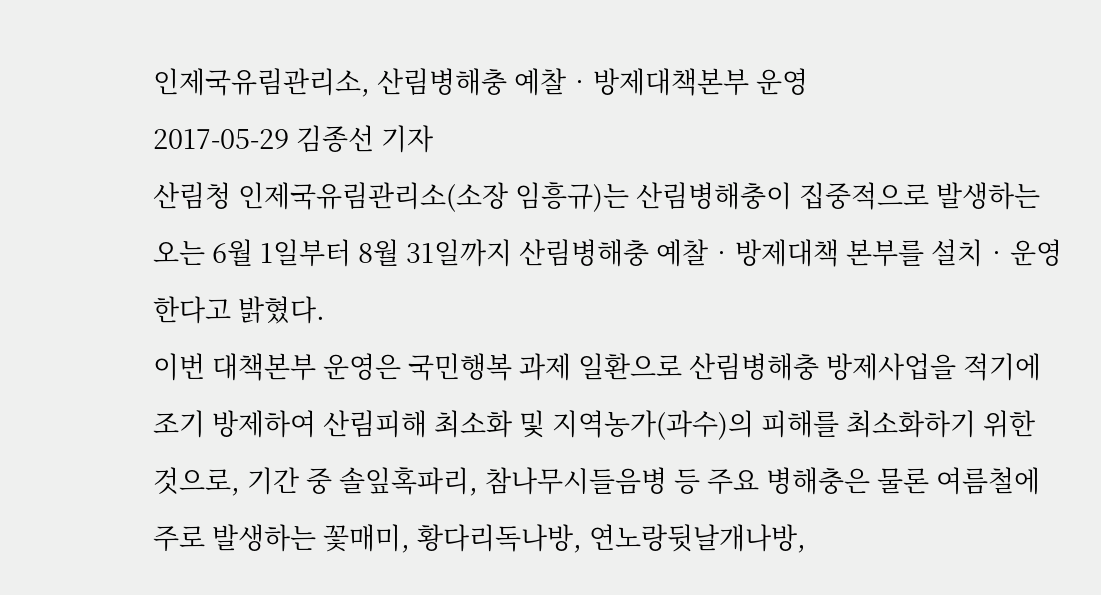인제국유림관리소, 산림병해충 예찰‧방제대책본부 운영
2017-05-29 김종선 기자
산림청 인제국유림관리소(소장 임흥규)는 산림병해충이 집중적으로 발생하는 오는 6월 1일부터 8월 31일까지 산림병해충 예찰‧방제대책 본부를 설치‧운영한다고 밝혔다.
이번 대책본부 운영은 국민행복 과제 일환으로 산림병해충 방제사업을 적기에 조기 방제하여 산림피해 최소화 및 지역농가(과수)의 피해를 최소화하기 위한 것으로, 기간 중 솔잎혹파리, 참나무시들음병 등 주요 병해충은 물론 여름철에 주로 발생하는 꽃매미, 황다리독나방, 연노랑뒷날개나방,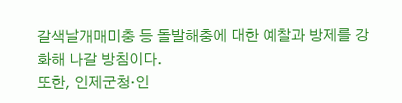갈색날개매미충 등 돌발해충에 대한 예찰과 방제를 강화해 나갈 방침이다.
또한, 인제군청‧인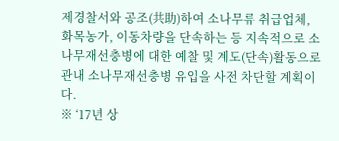제경찰서와 공조(共助)하여 소나무류 취급업체, 화목농가, 이동차량을 단속하는 등 지속적으로 소나무재선충병에 대한 예찰 및 계도(단속)활동으로 관내 소나무재선충병 유입을 사전 차단할 계획이다.
※ ‘17년 상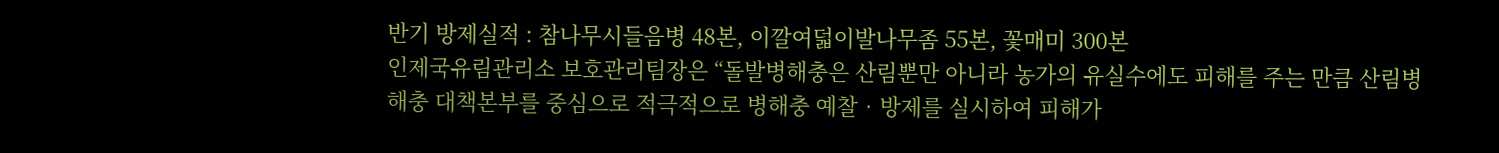반기 방제실적 : 참나무시들음병 48본, 이깔여덟이발나무좀 55본, 꽃매미 300본
인제국유림관리소 보호관리팀장은 “돌발병해충은 산림뿐만 아니라 농가의 유실수에도 피해를 주는 만큼 산림병해충 대책본부를 중심으로 적극적으로 병해충 예찰‧방제를 실시하여 피해가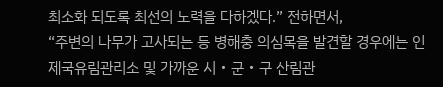최소화 되도록 최선의 노력을 다하겠다.” 전하면서,
“주변의 나무가 고사되는 등 병해충 의심목을 발견할 경우에는 인제국유림관리소 및 가까운 시‧군‧구 산림관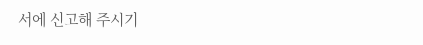서에 신고해 주시기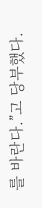를 바란다.”고 당부했다.